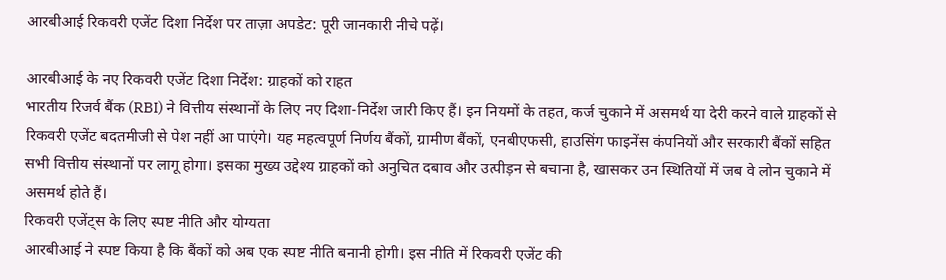आरबीआई रिकवरी एजेंट दिशा निर्देश पर ताज़ा अपडेट: पूरी जानकारी नीचे पढ़ें।

आरबीआई के नए रिकवरी एजेंट दिशा निर्देश: ग्राहकों को राहत
भारतीय रिजर्व बैंक (RBI) ने वित्तीय संस्थानों के लिए नए दिशा-निर्देश जारी किए हैं। इन नियमों के तहत, कर्ज चुकाने में असमर्थ या देरी करने वाले ग्राहकों से रिकवरी एजेंट बदतमीजी से पेश नहीं आ पाएंगे। यह महत्वपूर्ण निर्णय बैंकों, ग्रामीण बैंकों, एनबीएफसी, हाउसिंग फाइनेंस कंपनियों और सरकारी बैंकों सहित सभी वित्तीय संस्थानों पर लागू होगा। इसका मुख्य उद्देश्य ग्राहकों को अनुचित दबाव और उत्पीड़न से बचाना है, खासकर उन स्थितियों में जब वे लोन चुकाने में असमर्थ होते हैं।
रिकवरी एजेंट्स के लिए स्पष्ट नीति और योग्यता
आरबीआई ने स्पष्ट किया है कि बैंकों को अब एक स्पष्ट नीति बनानी होगी। इस नीति में रिकवरी एजेंट की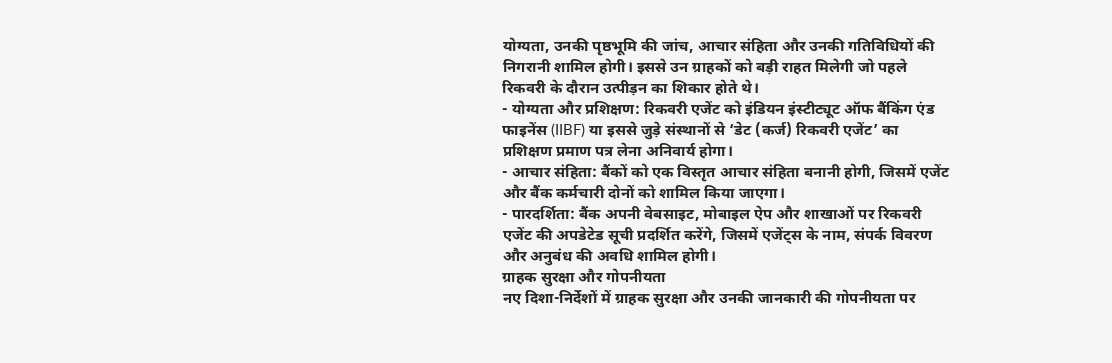योग्यता, उनकी पृष्ठभूमि की जांच, आचार संहिता और उनकी गतिविधियों की निगरानी शामिल होगी। इससे उन ग्राहकों को बड़ी राहत मिलेगी जो पहले रिकवरी के दौरान उत्पीड़न का शिकार होते थे।
- योग्यता और प्रशिक्षण: रिकवरी एजेंट को इंडियन इंस्टीट्यूट ऑफ बैंकिंग एंड फाइनेंस (IIBF) या इससे जुड़े संस्थानों से ‘डेट (कर्ज) रिकवरी एजेंट’ का प्रशिक्षण प्रमाण पत्र लेना अनिवार्य होगा।
- आचार संहिता: बैंकों को एक विस्तृत आचार संहिता बनानी होगी, जिसमें एजेंट और बैंक कर्मचारी दोनों को शामिल किया जाएगा।
- पारदर्शिता: बैंक अपनी वेबसाइट, मोबाइल ऐप और शाखाओं पर रिकवरी एजेंट की अपडेटेड सूची प्रदर्शित करेंगे, जिसमें एजेंट्स के नाम, संपर्क विवरण और अनुबंध की अवधि शामिल होगी।
ग्राहक सुरक्षा और गोपनीयता
नए दिशा-निर्देशों में ग्राहक सुरक्षा और उनकी जानकारी की गोपनीयता पर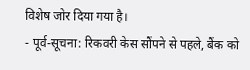विशेष जोर दिया गया है।
- पूर्व-सूचना: रिकवरी केस सौंपने से पहले, बैंक को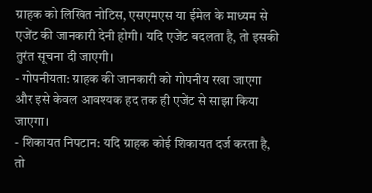ग्राहक को लिखित नोटिस, एसएमएस या ईमेल के माध्यम से एजेंट की जानकारी देनी होगी। यदि एजेंट बदलता है, तो इसकी तुरंत सूचना दी जाएगी।
- गोपनीयता: ग्राहक की जानकारी को गोपनीय रखा जाएगा और इसे केवल आवश्यक हद तक ही एजेंट से साझा किया जाएगा।
- शिकायत निपटान: यदि ग्राहक कोई शिकायत दर्ज करता है, तो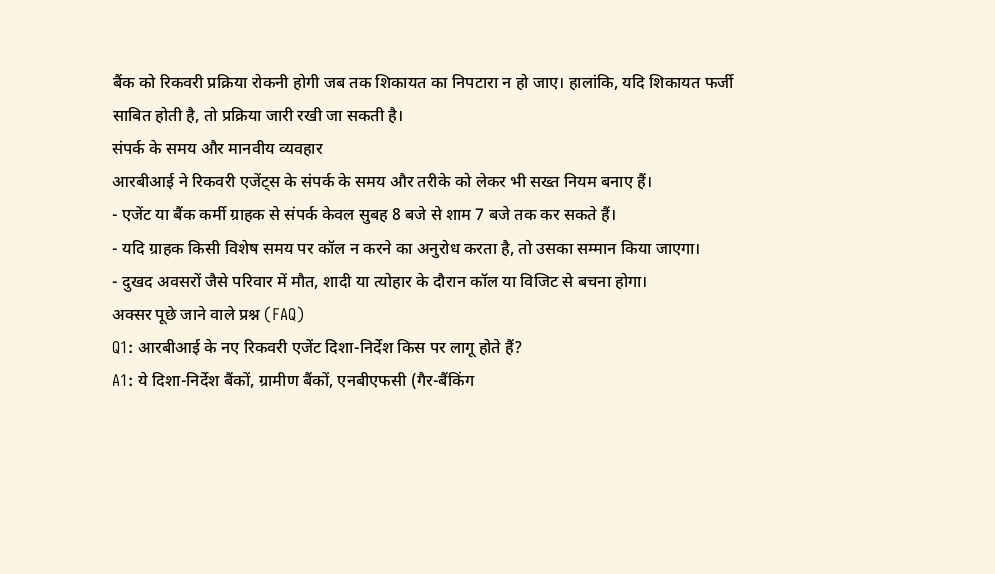बैंक को रिकवरी प्रक्रिया रोकनी होगी जब तक शिकायत का निपटारा न हो जाए। हालांकि, यदि शिकायत फर्जी साबित होती है, तो प्रक्रिया जारी रखी जा सकती है।
संपर्क के समय और मानवीय व्यवहार
आरबीआई ने रिकवरी एजेंट्स के संपर्क के समय और तरीके को लेकर भी सख्त नियम बनाए हैं।
- एजेंट या बैंक कर्मी ग्राहक से संपर्क केवल सुबह 8 बजे से शाम 7 बजे तक कर सकते हैं।
- यदि ग्राहक किसी विशेष समय पर कॉल न करने का अनुरोध करता है, तो उसका सम्मान किया जाएगा।
- दुखद अवसरों जैसे परिवार में मौत, शादी या त्योहार के दौरान कॉल या विजिट से बचना होगा।
अक्सर पूछे जाने वाले प्रश्न (FAQ)
Q1: आरबीआई के नए रिकवरी एजेंट दिशा-निर्देश किस पर लागू होते हैं?
A1: ये दिशा-निर्देश बैंकों, ग्रामीण बैंकों, एनबीएफसी (गैर-बैंकिंग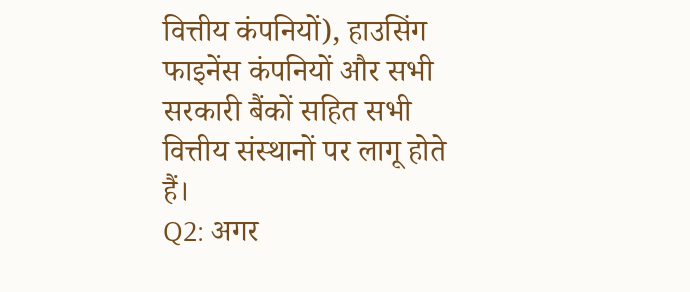वित्तीय कंपनियों), हाउसिंग फाइनेंस कंपनियों और सभी सरकारी बैंकों सहित सभी वित्तीय संस्थानों पर लागू होते हैं।
Q2: अगर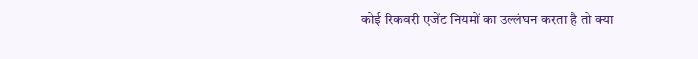कोई रिकवरी एजेंट नियमों का उल्लंघन करता है तो क्या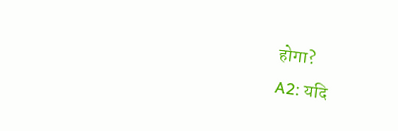होगा?
A2: यदि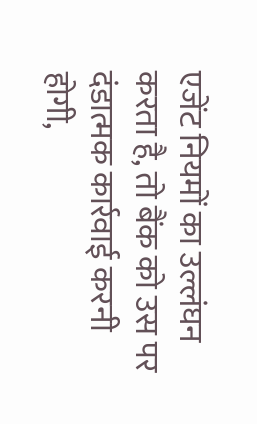एजेंट नियमों का उल्लंघन करता है, तो बैंक को उस पर दंडात्मक कार्रवाई करनी होगी,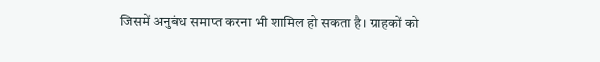जिसमें अनुबंध समाप्त करना भी शामिल हो सकता है। ग्राहकों को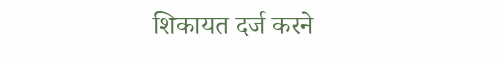शिकायत दर्ज करने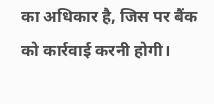का अधिकार है, जिस पर बैंक को कार्रवाई करनी होगी।